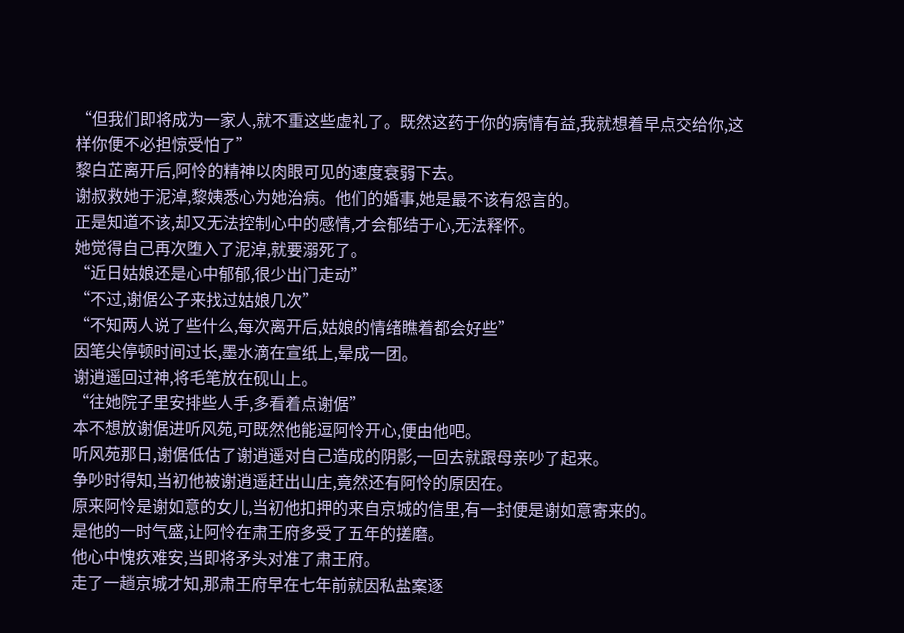“但我们即将成为一家人,就不重这些虚礼了。既然这药于你的病情有益,我就想着早点交给你,这样你便不必担惊受怕了”
黎白芷离开后,阿怜的精神以肉眼可见的速度衰弱下去。
谢叔救她于泥淖,黎姨悉心为她治病。他们的婚事,她是最不该有怨言的。
正是知道不该,却又无法控制心中的感情,才会郁结于心,无法释怀。
她觉得自己再次堕入了泥淖,就要溺死了。
“近日姑娘还是心中郁郁,很少出门走动”
“不过,谢倨公子来找过姑娘几次”
“不知两人说了些什么,每次离开后,姑娘的情绪瞧着都会好些”
因笔尖停顿时间过长,墨水滴在宣纸上,晕成一团。
谢逍遥回过神,将毛笔放在砚山上。
“往她院子里安排些人手,多看着点谢倨”
本不想放谢倨进听风苑,可既然他能逗阿怜开心,便由他吧。
听风苑那日,谢倨低估了谢逍遥对自己造成的阴影,一回去就跟母亲吵了起来。
争吵时得知,当初他被谢逍遥赶出山庄,竟然还有阿怜的原因在。
原来阿怜是谢如意的女儿,当初他扣押的来自京城的信里,有一封便是谢如意寄来的。
是他的一时气盛,让阿怜在肃王府多受了五年的搓磨。
他心中愧疚难安,当即将矛头对准了肃王府。
走了一趟京城才知,那肃王府早在七年前就因私盐案逐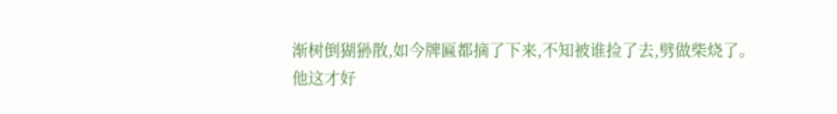渐树倒猢狲散,如今牌匾都摘了下来,不知被谁捡了去,劈做柴烧了。
他这才好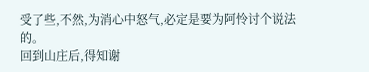受了些,不然,为消心中怒气,必定是要为阿怜讨个说法的。
回到山庄后,得知谢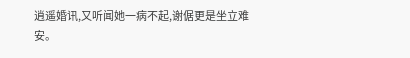逍遥婚讯,又听闻她一病不起,谢倨更是坐立难安。